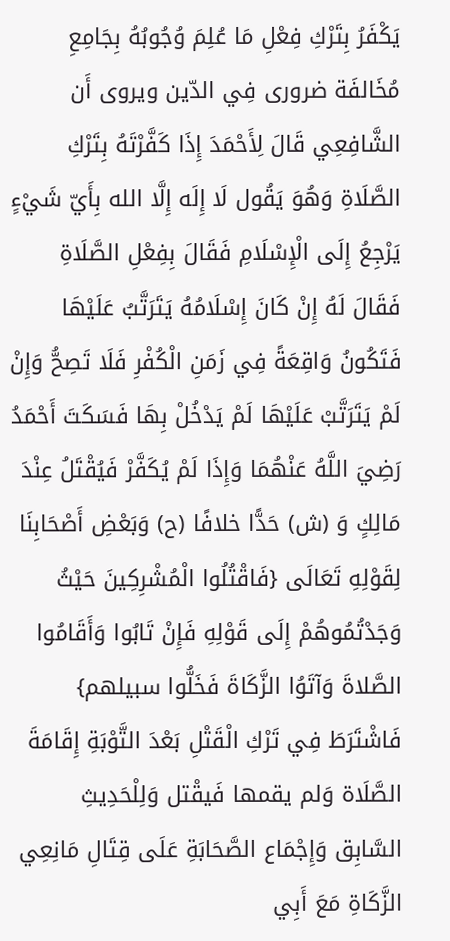يَكْفَرُ بِتَرْكِ فِعْلِ مَا عُلِمَ وُجُوبُهُ بِجَامِعِ مُخَالفَة ضرورى فِي الدّين ويروى أَن الشَّافِعِي قَالَ لِأَحْمَدَ إِذَا كَفَّرْتَهُ بِتَرْكِ الصَّلَاةِ وَهُوَ يَقُول لَا إِلَه إِلَّا الله بِأَيّ شَيْءٍ يَرْجِعُ إِلَى الْإِسْلَامِ فَقَالَ بِفِعْلِ الصَّلَاةِ فَقَالَ لَهُ إِنْ كَانَ إِسْلَامُهُ يَتَرَتَّبُ عَلَيْهَا فَتَكُونُ وَاقِعَةً فِي زَمَنِ الْكُفْرِ فَلَا تَصِحُّ وَإِنْ لَمْ يَتَرَتَّبْ عَلَيْهَا لَمْ يَدْخُلْ بِهَا فَسَكَتَ أَحْمَدُ رَضِيَ اللَّهُ عَنْهُمَا وَإِذَا لَمْ يُكَفَّرْ فَيُقْتَلُ عِنْدَ مَالِكٍ وَ (ش) حَدًّا خلافًا (ح) وَبَعْضِ أَصْحَابِنَا لِقَوْلِهِ تَعَالَى {فَاقْتُلُوا الْمُشْرِكِينَ حَيْثُ وَجَدْتُمُوهُمْ إِلَى قَوْلِهِ فَإِنْ تَابُوا وَأَقَامُوا الصَّلاةَ وَآتَوُا الزَّكَاةَ فَخَلُّوا سبيلهم} فَاشْتَرَطَ فِي تَرْكِ الْقَتْلِ بَعْدَ التَّوْبَةِ إِقَامَةَ الصَّلَاة وَلم يقمها فَيقْتل وَلِلْحَدِيثِ السَّابِق وَإِجْمَاع الصَّحَابَةِ عَلَى قِتَالِ مَانِعِي الزَّكَاةِ مَعَ أَبِي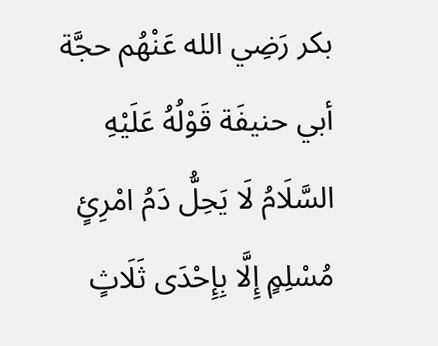بكر رَضِي الله عَنْهُم حجَّة أبي حنيفَة قَوْلُهُ عَلَيْهِ السَّلَامُ لَا يَحِلُّ دَمُ امْرِئٍ مُسْلِمٍ إِلَّا بِإِحْدَى ثَلَاثٍ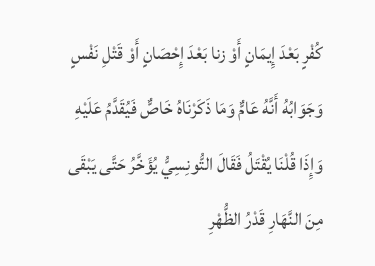كُفْرٍ بَعْدَ إِيمَانٍ أَوْ زنا بَعْدَ إِحْصَانٍ أَوْ قَتْلِ نَفْسٍ وَجَوَابُهُ أَنَّهُ عَامٌّ وَمَا ذَكَرْنَاهُ خَاصٌّ فَيُقَدَّمُ عَلَيْهِ وَإِذَا قُلْنَا يُقْتَلُ فَقَالَ التُّونِسِيُّ يُؤَخَّرُ حَتَّى يَبْقَى مِنَ النَّهَارِ قَدْرُ الظُّهْرِ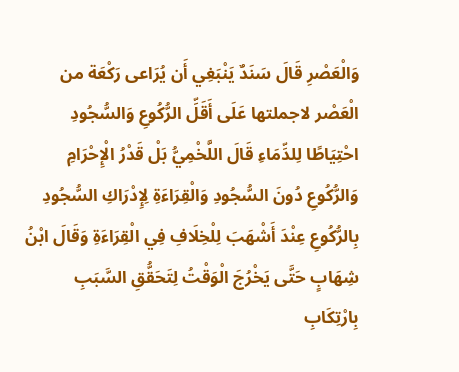وَالْعَصْرِ قَالَ سَنَدٌ يَنْبَغِي أَن يُرَاعى رَكْعَة من الْعَصْر لاجملتها عَلَى أَقَلِّ الرُّكُوعِ وَالسُّجُودِ احْتِيَاطًا لِلدِّمَاءِ قَالَ اللَّخْمِيُّ بَلْ قَدْرُ الْإِحْرَامِ وَالرُّكُوعِ دُونَ السُّجُودِ وَالْقِرَاءَةِ لِإِدْرَاكِ السُّجُودِ بِالرُّكُوعِ عِنْدَ أَشْهَبَ لِلْخِلَافِ فِي الْقِرَاءَةِ وَقَالَ ابْنُ شِهَابٍ حَتَّى يَخْرُجَ الْوَقْتُ لِتَحَقُّقِ السَّبَبِ بِارْتِكَابِ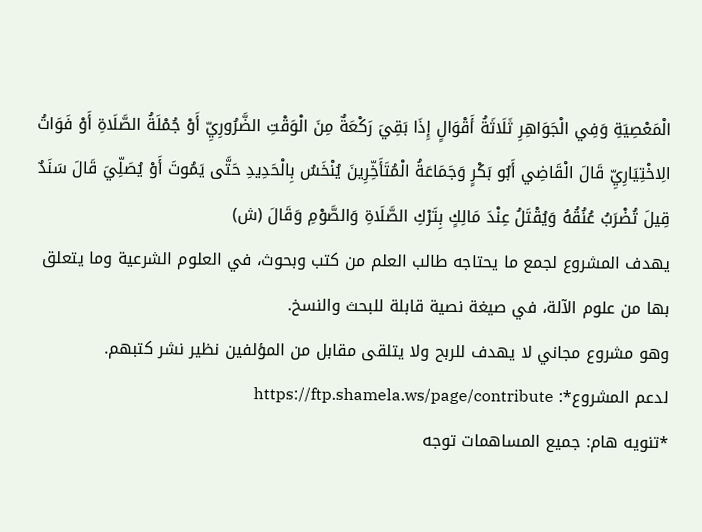الْمَعْصِيَةِ وَفِي الْجَوَاهِرِ ثَلَاثَةُ أَقْوَالٍ إِذَا بَقِيَ رَكْعَةٌ مِنَ الْوَقْتِ الضَّرُورِيِّ أَوْ جُمْلَةُ الصَّلَاةِ أَوْ فَوَاتُ الِاخْتِيَارِيِّ قَالَ الْقَاضِي أَبُو بَكْرٍ وَجَمَاعَةُ الْمُتَأَخِّرِينَ يُنْخَسُ بِالْحَدِيدِ حَتَّى يَمُوتَ أَوْ يُصَلِّيَ قَالَ سَنَدٌ قِيلَ تُضْرَبُ عُنُقُهُ وَيُقْتَلُ عِنْدَ مَالِكٍ بِتَرْكِ الصَّلَاةِ وَالصَّوْمِ وَقَالَ (ش)
يهدف المشروع لجمع ما يحتاجه طالب العلم من كتب وبحوث، في العلوم الشرعية وما يتعلق بها من علوم الآلة، في صيغة نصية قابلة للبحث والنسخ.
وهو مشروع مجاني لا يهدف للربح ولا يتلقى مقابل من المؤلفين نظير نشر كتبهم.
لدعم المشروع*: https://ftp.shamela.ws/page/contribute
*تنويه هام: جميع المساهمات توجه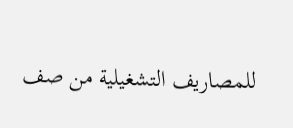للمصاريف التشغيلية من صف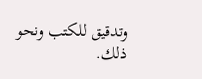وتدقيق للكتب ونحو ذلك.